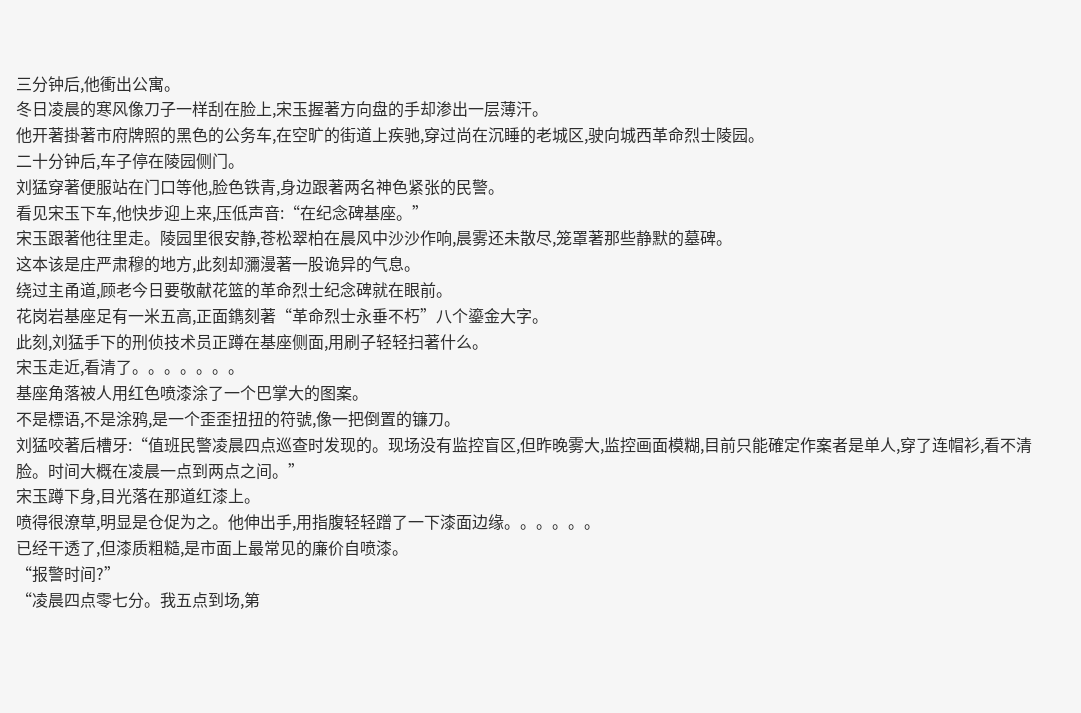三分钟后,他衝出公寓。
冬日凌晨的寒风像刀子一样刮在脸上,宋玉握著方向盘的手却渗出一层薄汗。
他开著掛著市府牌照的黑色的公务车,在空旷的街道上疾驰,穿过尚在沉睡的老城区,驶向城西革命烈士陵园。
二十分钟后,车子停在陵园侧门。
刘猛穿著便服站在门口等他,脸色铁青,身边跟著两名神色紧张的民警。
看见宋玉下车,他快步迎上来,压低声音:“在纪念碑基座。”
宋玉跟著他往里走。陵园里很安静,苍松翠柏在晨风中沙沙作响,晨雾还未散尽,笼罩著那些静默的墓碑。
这本该是庄严肃穆的地方,此刻却瀰漫著一股诡异的气息。
绕过主甬道,顾老今日要敬献花篮的革命烈士纪念碑就在眼前。
花岗岩基座足有一米五高,正面鐫刻著“革命烈士永垂不朽”八个鎏金大字。
此刻,刘猛手下的刑侦技术员正蹲在基座侧面,用刷子轻轻扫著什么。
宋玉走近,看清了。。。。。。。
基座角落被人用红色喷漆涂了一个巴掌大的图案。
不是標语,不是涂鸦,是一个歪歪扭扭的符號,像一把倒置的镰刀。
刘猛咬著后槽牙:“值班民警凌晨四点巡查时发现的。现场没有监控盲区,但昨晚雾大,监控画面模糊,目前只能確定作案者是单人,穿了连帽衫,看不清脸。时间大概在凌晨一点到两点之间。”
宋玉蹲下身,目光落在那道红漆上。
喷得很潦草,明显是仓促为之。他伸出手,用指腹轻轻蹭了一下漆面边缘。。。。。。
已经干透了,但漆质粗糙,是市面上最常见的廉价自喷漆。
“报警时间?”
“凌晨四点零七分。我五点到场,第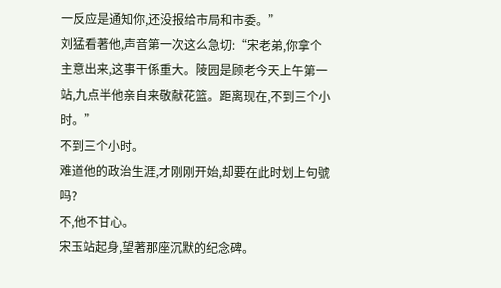一反应是通知你,还没报给市局和市委。”
刘猛看著他,声音第一次这么急切:“宋老弟,你拿个主意出来,这事干係重大。陵园是顾老今天上午第一站,九点半他亲自来敬献花篮。距离现在,不到三个小时。”
不到三个小时。
难道他的政治生涯,才刚刚开始,却要在此时划上句號吗?
不,他不甘心。
宋玉站起身,望著那座沉默的纪念碑。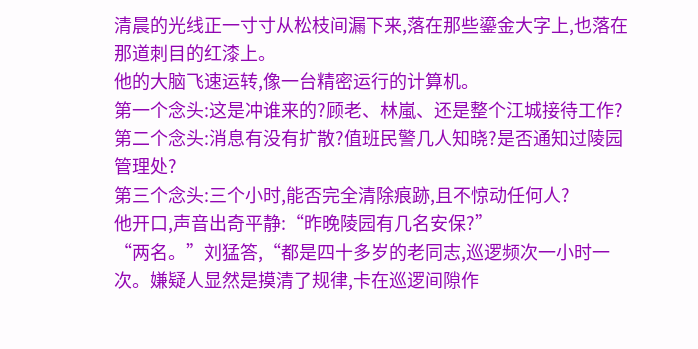清晨的光线正一寸寸从松枝间漏下来,落在那些鎏金大字上,也落在那道刺目的红漆上。
他的大脑飞速运转,像一台精密运行的计算机。
第一个念头:这是冲谁来的?顾老、林嵐、还是整个江城接待工作?
第二个念头:消息有没有扩散?值班民警几人知晓?是否通知过陵园管理处?
第三个念头:三个小时,能否完全清除痕跡,且不惊动任何人?
他开口,声音出奇平静:“昨晚陵园有几名安保?”
“两名。”刘猛答,“都是四十多岁的老同志,巡逻频次一小时一次。嫌疑人显然是摸清了规律,卡在巡逻间隙作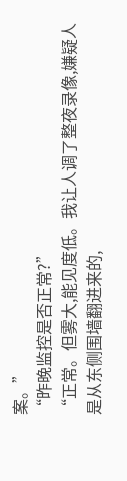案。”
“昨晚监控是否正常?”
“正常。但雾大,能见度低。我让人调了整夜录像,嫌疑人是从东侧围墙翻进来的,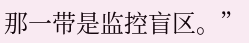那一带是监控盲区。”